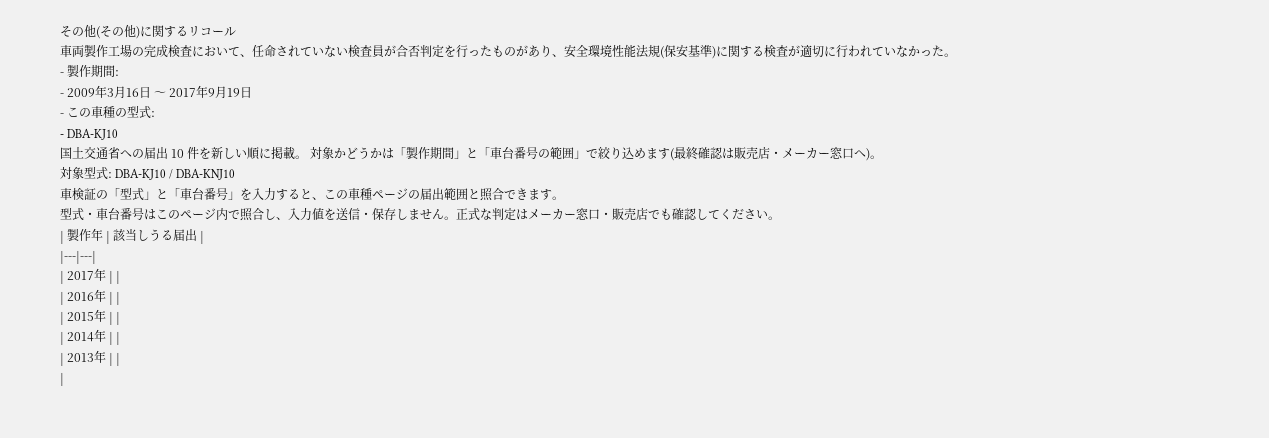その他(その他)に関するリコール
車両製作工場の完成検査において、任命されていない検査員が合否判定を行ったものがあり、安全環境性能法規(保安基準)に関する検査が適切に行われていなかった。
- 製作期間:
- 2009年3月16日 〜 2017年9月19日
- この車種の型式:
- DBA-KJ10
国土交通省への届出 10 件を新しい順に掲載。 対象かどうかは「製作期間」と「車台番号の範囲」で絞り込めます(最終確認は販売店・メーカー窓口へ)。
対象型式: DBA-KJ10 / DBA-KNJ10
車検証の「型式」と「車台番号」を入力すると、この車種ページの届出範囲と照合できます。
型式・車台番号はこのページ内で照合し、入力値を送信・保存しません。正式な判定はメーカー窓口・販売店でも確認してください。
| 製作年 | 該当しうる届出 |
|---|---|
| 2017年 | |
| 2016年 | |
| 2015年 | |
| 2014年 | |
| 2013年 | |
|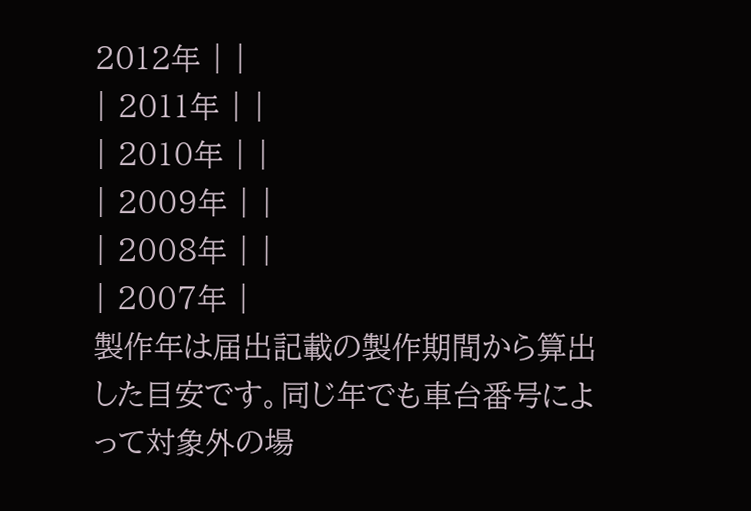2012年 | |
| 2011年 | |
| 2010年 | |
| 2009年 | |
| 2008年 | |
| 2007年 |
製作年は届出記載の製作期間から算出した目安です。同じ年でも車台番号によって対象外の場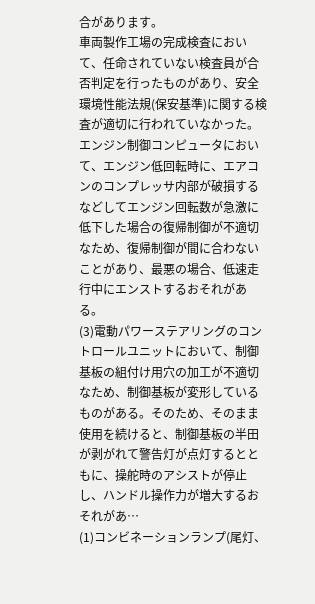合があります。
車両製作工場の完成検査において、任命されていない検査員が合否判定を行ったものがあり、安全環境性能法規(保安基準)に関する検査が適切に行われていなかった。
エンジン制御コンピュータにおいて、エンジン低回転時に、エアコンのコンプレッサ内部が破損するなどしてエンジン回転数が急激に低下した場合の復帰制御が不適切なため、復帰制御が間に合わないことがあり、最悪の場合、低速走行中にエンストするおそれがある。
(3)電動パワーステアリングのコントロールユニットにおいて、制御基板の組付け用穴の加工が不適切なため、制御基板が変形しているものがある。そのため、そのまま使用を続けると、制御基板の半田が剥がれて警告灯が点灯するとともに、操舵時のアシストが停止し、ハンドル操作力が増大するおそれがあ…
(1)コンビネーションランプ(尾灯、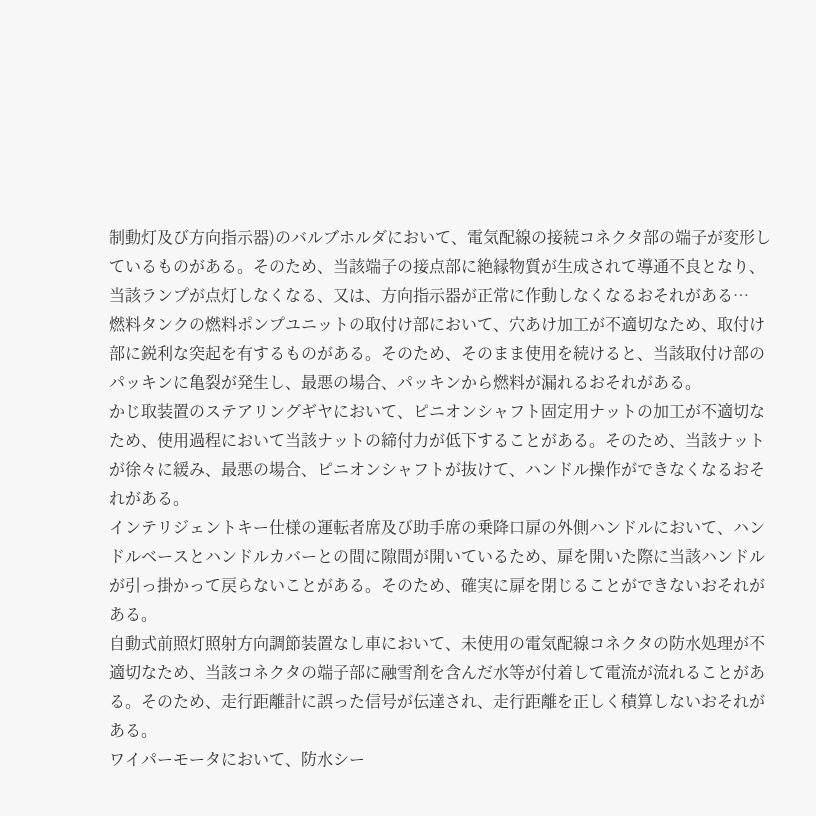制動灯及び方向指示器)のバルブホルダにおいて、電気配線の接続コネクタ部の端子が変形しているものがある。そのため、当該端子の接点部に絶縁物質が生成されて導通不良となり、当該ランプが点灯しなくなる、又は、方向指示器が正常に作動しなくなるおそれがある…
燃料タンクの燃料ポンプユニットの取付け部において、穴あけ加工が不適切なため、取付け部に鋭利な突起を有するものがある。そのため、そのまま使用を続けると、当該取付け部のパッキンに亀裂が発生し、最悪の場合、パッキンから燃料が漏れるおそれがある。
かじ取装置のステアリングギヤにおいて、ピニオンシャフト固定用ナットの加工が不適切なため、使用過程において当該ナットの締付力が低下することがある。そのため、当該ナットが徐々に緩み、最悪の場合、ピニオンシャフトが抜けて、ハンドル操作ができなくなるおそれがある。
インテリジェントキー仕様の運転者席及び助手席の乗降口扉の外側ハンドルにおいて、ハンドルベースとハンドルカバーとの間に隙間が開いているため、扉を開いた際に当該ハンドルが引っ掛かって戻らないことがある。そのため、確実に扉を閉じることができないおそれがある。
自動式前照灯照射方向調節装置なし車において、未使用の電気配線コネクタの防水処理が不適切なため、当該コネクタの端子部に融雪剤を含んだ水等が付着して電流が流れることがある。そのため、走行距離計に誤った信号が伝達され、走行距離を正しく積算しないおそれがある。
ワイパーモータにおいて、防水シー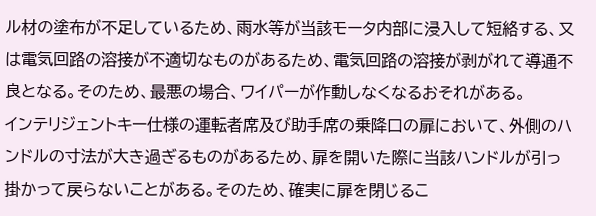ル材の塗布が不足しているため、雨水等が当該モータ内部に浸入して短絡する、又は電気回路の溶接が不適切なものがあるため、電気回路の溶接が剥がれて導通不良となる。そのため、最悪の場合、ワイパーが作動しなくなるおそれがある。
インテリジェントキー仕様の運転者席及び助手席の乗降口の扉において、外側のハンドルの寸法が大き過ぎるものがあるため、扉を開いた際に当該ハンドルが引っ掛かって戻らないことがある。そのため、確実に扉を閉じるこ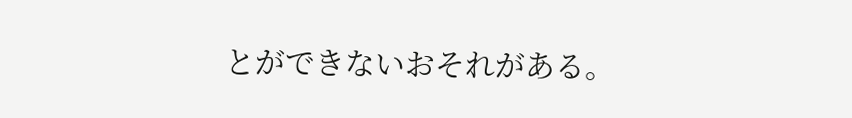とができないおそれがある。